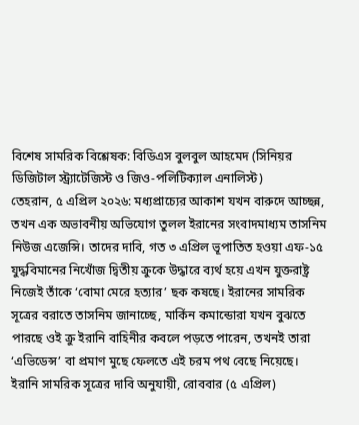বিশেষ সামরিক বিশ্লেষক: বিডিএস বুলবুল আহমেদ (সিনিয়র ডিজিটাল স্ট্র্যাটেজিস্ট ও জিও-পলিটিক্যাল এনালিস্ট)
তেহরান, ৫ এপ্রিল ২০২৬: মধ্যপ্রাচ্যের আকাশ যখন বারুদে আচ্ছন্ন, তখন এক অভাবনীয় অভিযোগ তুলল ইরানের সংবাদমাধ্যম তাসনিম নিউজ এজেন্সি। তাদের দাবি, গত ৩ এপ্রিল ভূপাতিত হওয়া এফ-১৫ যুদ্ধবিমানের নিখোঁজ দ্বিতীয় ক্রুকে উদ্ধারে ব্যর্থ হয়ে এখন যুক্তরাষ্ট্র নিজেই তাঁকে ‘বোমা মেরে হত্যার’ ছক কষছে। ইরানের সামরিক সূত্রের বরাতে তাসনিম জানাচ্ছে, মার্কিন কমান্ডোরা যখন বুঝতে পারছে ওই ক্রু ইরানি বাহিনীর কবলে পড়তে পারেন, তখনই তারা ‘এভিডেন্স’ বা প্রমাণ মুছে ফেলতে এই চরম পথ বেছে নিয়েছে।
ইরানি সামরিক সূত্রের দাবি অনুযায়ী, রোববার (৫ এপ্রিল)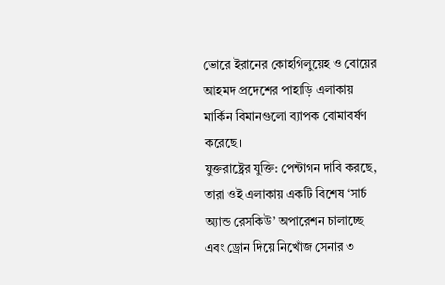ভোরে ইরানের কোহগিলুয়েহ ও বোয়ের আহমদ প্রদেশের পাহাড়ি এলাকায় মার্কিন বিমানগুলো ব্যাপক বোমাবর্ষণ করেছে।
যুক্তরাষ্ট্রের যুক্তি: পেন্টাগন দাবি করছে, তারা ওই এলাকায় একটি বিশেষ ‘সার্চ অ্যান্ড রেসকিউ’ অপারেশন চালাচ্ছে এবং ড্রোন দিয়ে নিখোঁজ সেনার ৩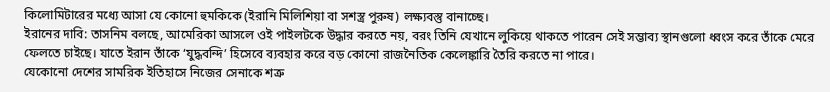কিলোমিটারের মধ্যে আসা যে কোনো হুমকিকে (ইরানি মিলিশিয়া বা সশস্ত্র পুরুষ) লক্ষ্যবস্তু বানাচ্ছে।
ইরানের দাবি: তাসনিম বলছে, আমেরিকা আসলে ওই পাইলটকে উদ্ধার করতে নয়, বরং তিনি যেখানে লুকিয়ে থাকতে পারেন সেই সম্ভাব্য স্থানগুলো ধ্বংস করে তাঁকে মেরে ফেলতে চাইছে। যাতে ইরান তাঁকে ‘যুদ্ধবন্দি’ হিসেবে ব্যবহার করে বড় কোনো রাজনৈতিক কেলেঙ্কারি তৈরি করতে না পারে।
যেকোনো দেশের সামরিক ইতিহাসে নিজের সেনাকে শত্রু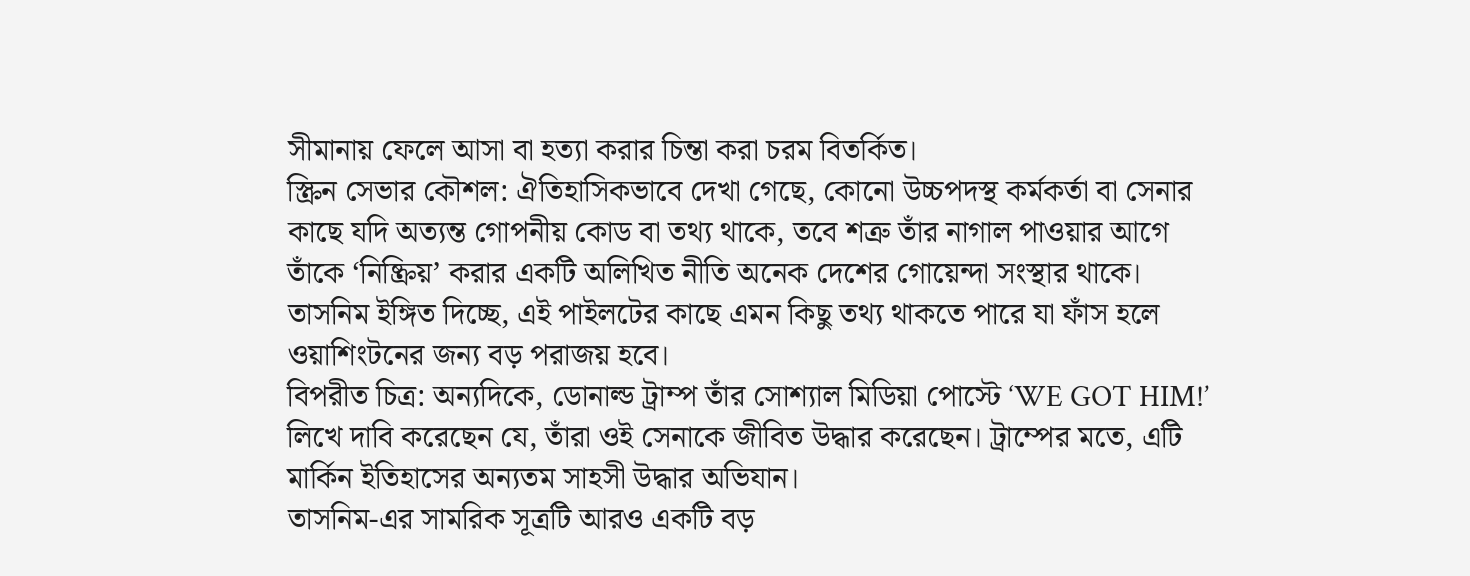সীমানায় ফেলে আসা বা হত্যা করার চিন্তা করা চরম বিতর্কিত।
স্ক্রিন সেভার কৌশল: ঐতিহাসিকভাবে দেখা গেছে, কোনো উচ্চপদস্থ কর্মকর্তা বা সেনার কাছে যদি অত্যন্ত গোপনীয় কোড বা তথ্য থাকে, তবে শত্রু তাঁর নাগাল পাওয়ার আগে তাঁকে ‘নিষ্ক্রিয়’ করার একটি অলিখিত নীতি অনেক দেশের গোয়েন্দা সংস্থার থাকে। তাসনিম ইঙ্গিত দিচ্ছে, এই পাইলটের কাছে এমন কিছু তথ্য থাকতে পারে যা ফাঁস হলে ওয়াশিংটনের জন্য বড় পরাজয় হবে।
বিপরীত চিত্র: অন্যদিকে, ডোনাল্ড ট্রাম্প তাঁর সোশ্যাল মিডিয়া পোস্টে ‘WE GOT HIM!’ লিখে দাবি করেছেন যে, তাঁরা ওই সেনাকে জীবিত উদ্ধার করেছেন। ট্রাম্পের মতে, এটি মার্কিন ইতিহাসের অন্যতম সাহসী উদ্ধার অভিযান।
তাসনিম-এর সামরিক সূত্রটি আরও একটি বড়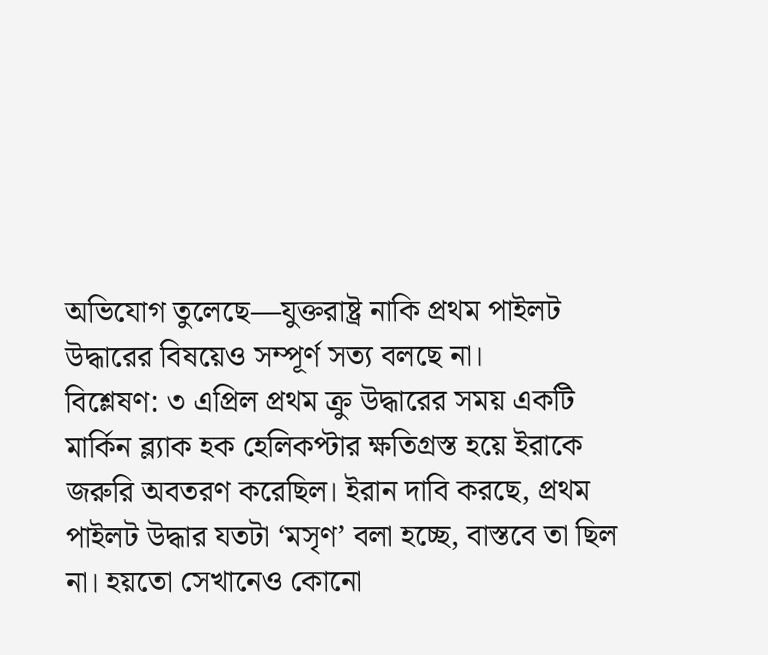অভিযোগ তুলেছে—যুক্তরাষ্ট্র নাকি প্রথম পাইলট উদ্ধারের বিষয়েও সম্পূর্ণ সত্য বলছে না।
বিশ্লেষণ: ৩ এপ্রিল প্রথম ক্রু উদ্ধারের সময় একটি মার্কিন ব্ল্যাক হক হেলিকপ্টার ক্ষতিগ্রস্ত হয়ে ইরাকে জরুরি অবতরণ করেছিল। ইরান দাবি করছে, প্রথম পাইলট উদ্ধার যতটা ‘মসৃণ’ বলা হচ্ছে, বাস্তবে তা ছিল না। হয়তো সেখানেও কোনো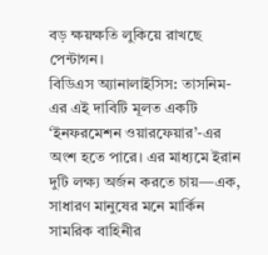বড় ক্ষয়ক্ষতি লুকিয়ে রাখছে পেন্টাগন।
বিডিএস অ্যানালাইসিস: তাসনিম-এর এই দাবিটি মূলত একটি ‘ইনফরমেশন ওয়ারফেয়ার’-এর অংশ হতে পারে। এর মাধ্যমে ইরান দুটি লক্ষ্য অর্জন করতে চায়—এক, সাধারণ মানুষের মনে মার্কিন সামরিক বাহিনীর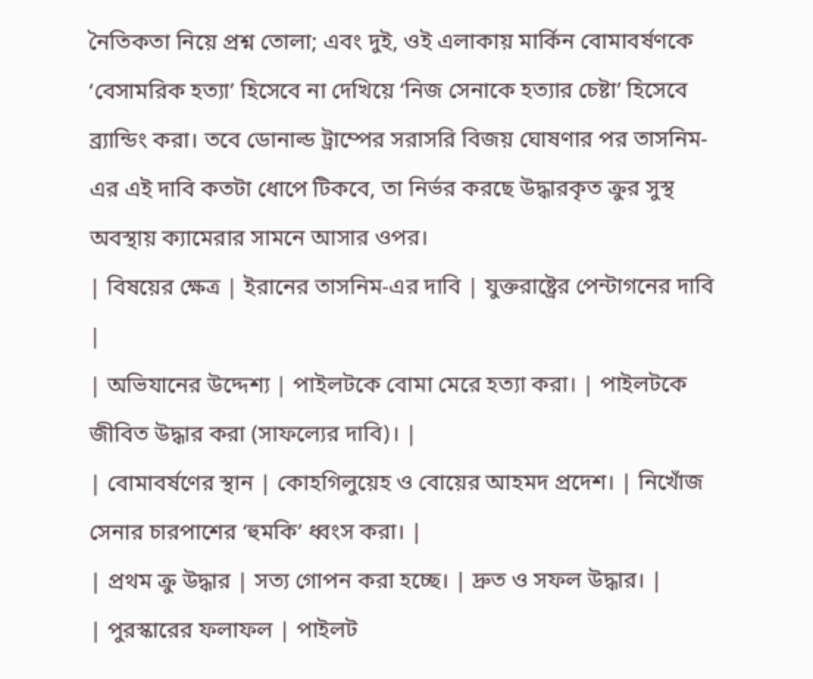নৈতিকতা নিয়ে প্রশ্ন তোলা; এবং দুই, ওই এলাকায় মার্কিন বোমাবর্ষণকে ‘বেসামরিক হত্যা’ হিসেবে না দেখিয়ে ‘নিজ সেনাকে হত্যার চেষ্টা’ হিসেবে ব্র্যান্ডিং করা। তবে ডোনাল্ড ট্রাম্পের সরাসরি বিজয় ঘোষণার পর তাসনিম-এর এই দাবি কতটা ধোপে টিকবে, তা নির্ভর করছে উদ্ধারকৃত ক্রুর সুস্থ অবস্থায় ক্যামেরার সামনে আসার ওপর।
| বিষয়ের ক্ষেত্র | ইরানের তাসনিম-এর দাবি | যুক্তরাষ্ট্রের পেন্টাগনের দাবি |
| অভিযানের উদ্দেশ্য | পাইলটকে বোমা মেরে হত্যা করা। | পাইলটকে জীবিত উদ্ধার করা (সাফল্যের দাবি)। |
| বোমাবর্ষণের স্থান | কোহগিলুয়েহ ও বোয়ের আহমদ প্রদেশ। | নিখোঁজ সেনার চারপাশের ‘হুমকি’ ধ্বংস করা। |
| প্রথম ক্রু উদ্ধার | সত্য গোপন করা হচ্ছে। | দ্রুত ও সফল উদ্ধার। |
| পুরস্কারের ফলাফল | পাইলট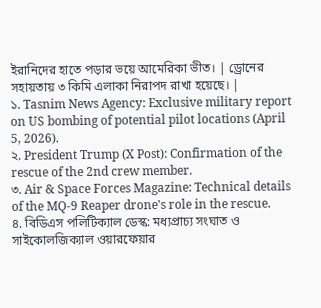ইরানিদের হাতে পড়ার ভয়ে আমেরিকা ভীত। | ড্রোনের সহায়তায় ৩ কিমি এলাকা নিরাপদ রাখা হয়েছে। |
১. Tasnim News Agency: Exclusive military report on US bombing of potential pilot locations (April 5, 2026).
২. President Trump (X Post): Confirmation of the rescue of the 2nd crew member.
৩. Air & Space Forces Magazine: Technical details of the MQ-9 Reaper drone's role in the rescue.
৪. বিডিএস পলিটিক্যাল ডেস্ক: মধ্যপ্রাচ্য সংঘাত ও সাইকোলজিক্যাল ওয়ারফেয়ার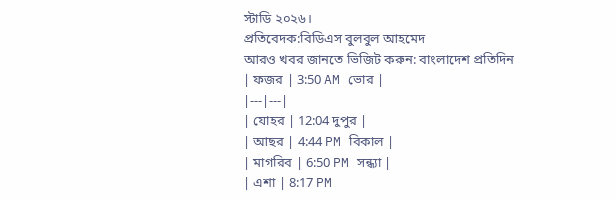স্টাডি ২০২৬।
প্রতিবেদক:বিডিএস বুলবুল আহমেদ
আরও খবর জানতে ভিজিট করুন: বাংলাদেশ প্রতিদিন
| ফজর | 3:50 AM ভোর |
|---|---|
| যোহর | 12:04 দুপুর |
| আছর | 4:44 PM বিকাল |
| মাগরিব | 6:50 PM সন্ধ্যা |
| এশা | 8:17 PM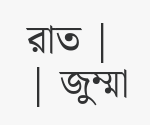রাত |
| জুম্মা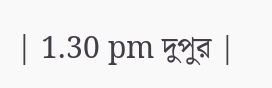| 1.30 pm দুপুর |